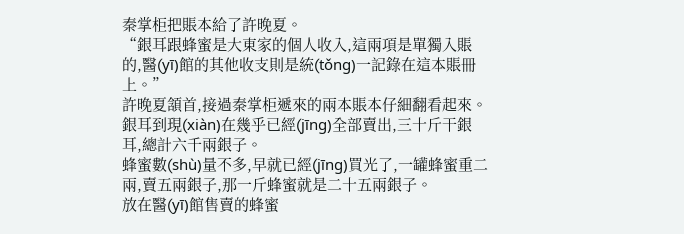秦掌柜把賬本給了許晚夏。
“銀耳跟蜂蜜是大東家的個人收入,這兩項是單獨入賬的,醫(yī)館的其他收支則是統(tǒng)一記錄在這本賬冊上。”
許晚夏頷首,接過秦掌柜遞來的兩本賬本仔細翻看起來。
銀耳到現(xiàn)在幾乎已經(jīng)全部賣出,三十斤干銀耳,總計六千兩銀子。
蜂蜜數(shù)量不多,早就已經(jīng)買光了,一罐蜂蜜重二兩,賣五兩銀子,那一斤蜂蜜就是二十五兩銀子。
放在醫(yī)館售賣的蜂蜜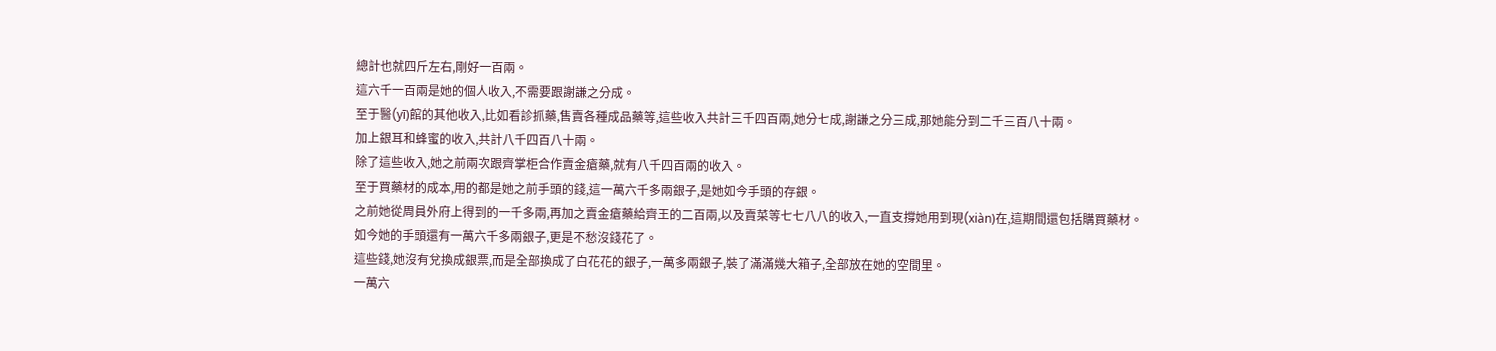總計也就四斤左右,剛好一百兩。
這六千一百兩是她的個人收入,不需要跟謝謙之分成。
至于醫(yī)館的其他收入,比如看診抓藥,售賣各種成品藥等,這些收入共計三千四百兩,她分七成,謝謙之分三成,那她能分到二千三百八十兩。
加上銀耳和蜂蜜的收入,共計八千四百八十兩。
除了這些收入,她之前兩次跟齊掌柜合作賣金瘡藥,就有八千四百兩的收入。
至于買藥材的成本,用的都是她之前手頭的錢,這一萬六千多兩銀子,是她如今手頭的存銀。
之前她從周員外府上得到的一千多兩,再加之賣金瘡藥給齊王的二百兩,以及賣菜等七七八八的收入,一直支撐她用到現(xiàn)在,這期間還包括購買藥材。
如今她的手頭還有一萬六千多兩銀子,更是不愁沒錢花了。
這些錢,她沒有兌換成銀票,而是全部換成了白花花的銀子,一萬多兩銀子,裝了滿滿幾大箱子,全部放在她的空間里。
一萬六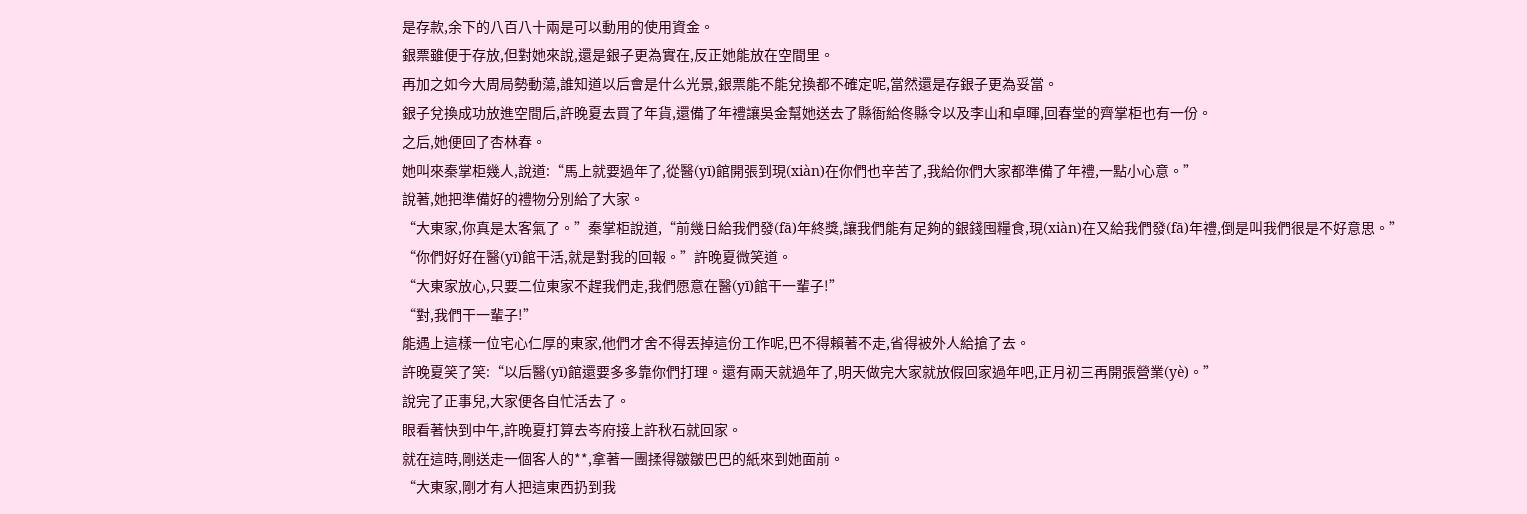是存款,余下的八百八十兩是可以動用的使用資金。
銀票雖便于存放,但對她來說,還是銀子更為實在,反正她能放在空間里。
再加之如今大周局勢動蕩,誰知道以后會是什么光景,銀票能不能兌換都不確定呢,當然還是存銀子更為妥當。
銀子兌換成功放進空間后,許晚夏去買了年貨,還備了年禮讓吳金幫她送去了縣衙給佟縣令以及李山和卓暉,回春堂的齊掌柜也有一份。
之后,她便回了杏林春。
她叫來秦掌柜幾人,說道:“馬上就要過年了,從醫(yī)館開張到現(xiàn)在你們也辛苦了,我給你們大家都準備了年禮,一點小心意。”
說著,她把準備好的禮物分別給了大家。
“大東家,你真是太客氣了。”秦掌柜說道,“前幾日給我們發(fā)年終獎,讓我們能有足夠的銀錢囤糧食,現(xiàn)在又給我們發(fā)年禮,倒是叫我們很是不好意思。”
“你們好好在醫(yī)館干活,就是對我的回報。”許晚夏微笑道。
“大東家放心,只要二位東家不趕我們走,我們愿意在醫(yī)館干一輩子!”
“對,我們干一輩子!”
能遇上這樣一位宅心仁厚的東家,他們才舍不得丟掉這份工作呢,巴不得賴著不走,省得被外人給搶了去。
許晚夏笑了笑:“以后醫(yī)館還要多多靠你們打理。還有兩天就過年了,明天做完大家就放假回家過年吧,正月初三再開張營業(yè)。”
說完了正事兒,大家便各自忙活去了。
眼看著快到中午,許晚夏打算去岑府接上許秋石就回家。
就在這時,剛送走一個客人的**,拿著一團揉得皺皺巴巴的紙來到她面前。
“大東家,剛才有人把這東西扔到我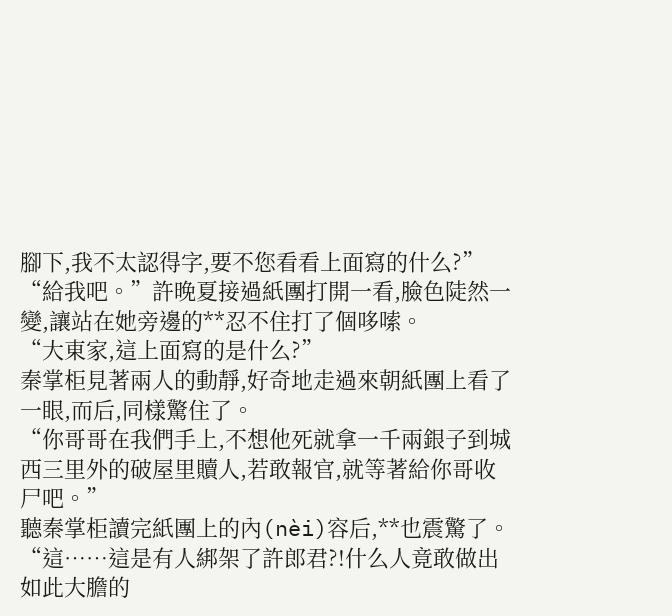腳下,我不太認得字,要不您看看上面寫的什么?”
“給我吧。”許晚夏接過紙團打開一看,臉色陡然一變,讓站在她旁邊的**忍不住打了個哆嗦。
“大東家,這上面寫的是什么?”
秦掌柜見著兩人的動靜,好奇地走過來朝紙團上看了一眼,而后,同樣驚住了。
“你哥哥在我們手上,不想他死就拿一千兩銀子到城西三里外的破屋里贖人,若敢報官,就等著給你哥收尸吧。”
聽秦掌柜讀完紙團上的內(nèi)容后,**也震驚了。
“這……這是有人綁架了許郎君?!什么人竟敢做出如此大膽的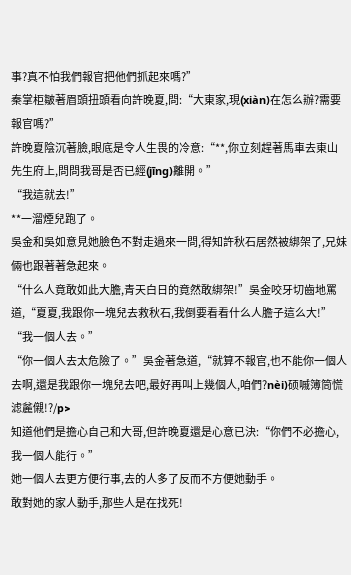事?真不怕我們報官把他們抓起來嗎?”
秦掌柜皺著眉頭扭頭看向許晚夏,問:“大東家,現(xiàn)在怎么辦?需要報官嗎?”
許晚夏陰沉著臉,眼底是令人生畏的冷意:“**,你立刻趕著馬車去東山先生府上,問問我哥是否已經(jīng)離開。”
“我這就去!”
**一溜煙兒跑了。
吳金和吳如意見她臉色不對走過來一問,得知許秋石居然被綁架了,兄妹倆也跟著著急起來。
“什么人竟敢如此大膽,青天白日的竟然敢綁架!”吳金咬牙切齒地罵道,“夏夏,我跟你一塊兒去救秋石,我倒要看看什么人膽子這么大!”
“我一個人去。”
“你一個人去太危險了。”吳金著急道,“就算不報官,也不能你一個人去啊,還是我跟你一塊兒去吧,最好再叫上幾個人,咱們?nèi)硕嘁簿筒慌滤麄儭!?/p>
知道他們是擔心自己和大哥,但許晚夏還是心意已決:“你們不必擔心,我一個人能行。”
她一個人去更方便行事,去的人多了反而不方便她動手。
敢對她的家人動手,那些人是在找死!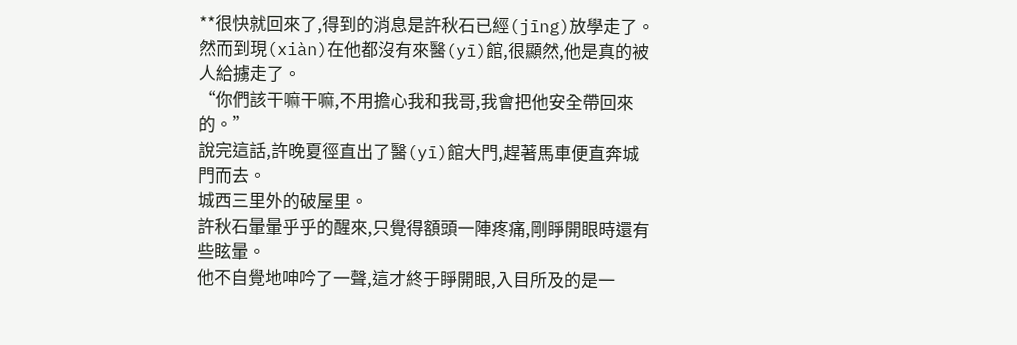**很快就回來了,得到的消息是許秋石已經(jīng)放學走了。
然而到現(xiàn)在他都沒有來醫(yī)館,很顯然,他是真的被人給擄走了。
“你們該干嘛干嘛,不用擔心我和我哥,我會把他安全帶回來的。”
說完這話,許晚夏徑直出了醫(yī)館大門,趕著馬車便直奔城門而去。
城西三里外的破屋里。
許秋石暈暈乎乎的醒來,只覺得額頭一陣疼痛,剛睜開眼時還有些眩暈。
他不自覺地呻吟了一聲,這才終于睜開眼,入目所及的是一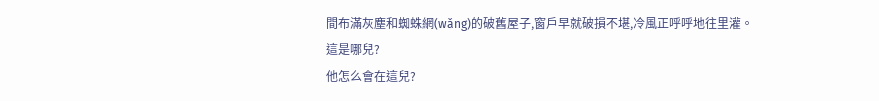間布滿灰塵和蜘蛛網(wǎng)的破舊屋子,窗戶早就破損不堪,冷風正呼呼地往里灌。
這是哪兒?
他怎么會在這兒?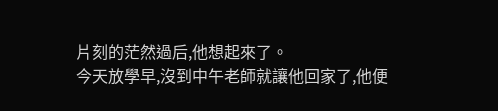片刻的茫然過后,他想起來了。
今天放學早,沒到中午老師就讓他回家了,他便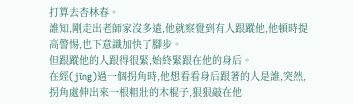打算去杏林春。
誰知,剛走出老師家沒多遠,他就察覺到有人跟蹤他,他頓時提高警惕,也下意識加快了腳步。
但跟蹤他的人跟得很緊,始終緊跟在他的身后。
在經(jīng)過一個拐角時,他想看看身后跟著的人是誰,突然,拐角處伸出來一根粗壯的木棍子,狠狠敲在他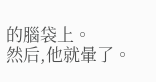的腦袋上。
然后,他就暈了。